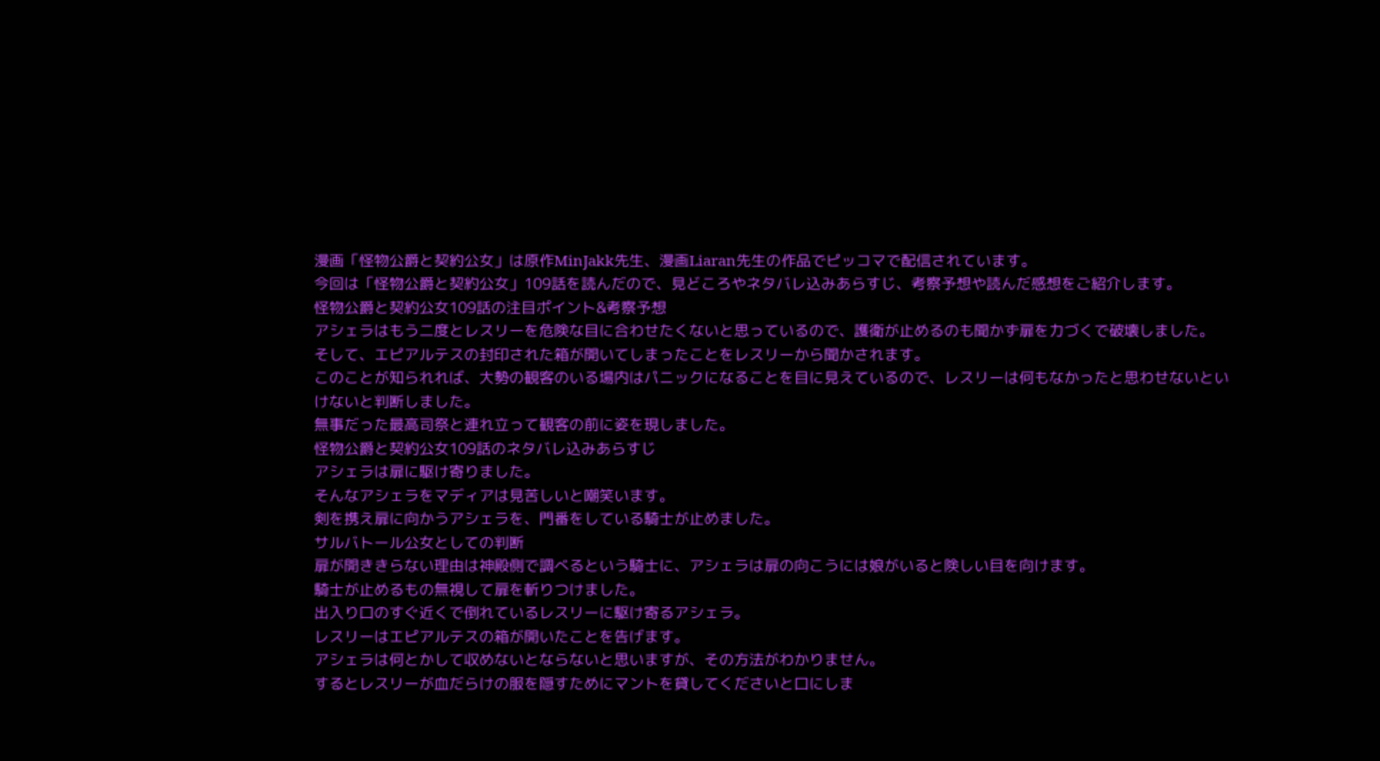漫画「怪物公爵と契約公女」は原作MinJakk先生、漫画Liaran先生の作品でピッコマで配信されています。
今回は「怪物公爵と契約公女」109話を読んだので、見どころやネタバレ込みあらすじ、考察予想や読んだ感想をご紹介します。
怪物公爵と契約公女109話の注目ポイント&考察予想
アシェラはもう二度とレスリーを危険な目に合わせたくないと思っているので、護衛が止めるのも聞かず扉を力づくで破壊しました。
そして、エピアルテスの封印された箱が開いてしまったことをレスリーから聞かされます。
このことが知られれば、大勢の観客のいる場内はパニックになることを目に見えているので、レスリーは何もなかったと思わせないといけないと判断しました。
無事だった最高司祭と連れ立って観客の前に姿を現しました。
怪物公爵と契約公女109話のネタバレ込みあらすじ
アシェラは扉に駆け寄りました。
そんなアシェラをマディアは見苦しいと嘲笑います。
剣を携え扉に向かうアシェラを、門番をしている騎士が止めました。
サルバトール公女としての判断
扉が開ききらない理由は神殿側で調べるという騎士に、アシェラは扉の向こうには娘がいると険しい目を向けます。
騎士が止めるもの無視して扉を斬りつけました。
出入り口のすぐ近くで倒れているレスリーに駆け寄るアシェラ。
レスリーはエピアルテスの箱が開いたことを告げます。
アシェラは何とかして収めないとならないと思いますが、その方法がわかりません。
するとレスリーが血だらけの服を隠すためにマントを貸してくださいと口にしま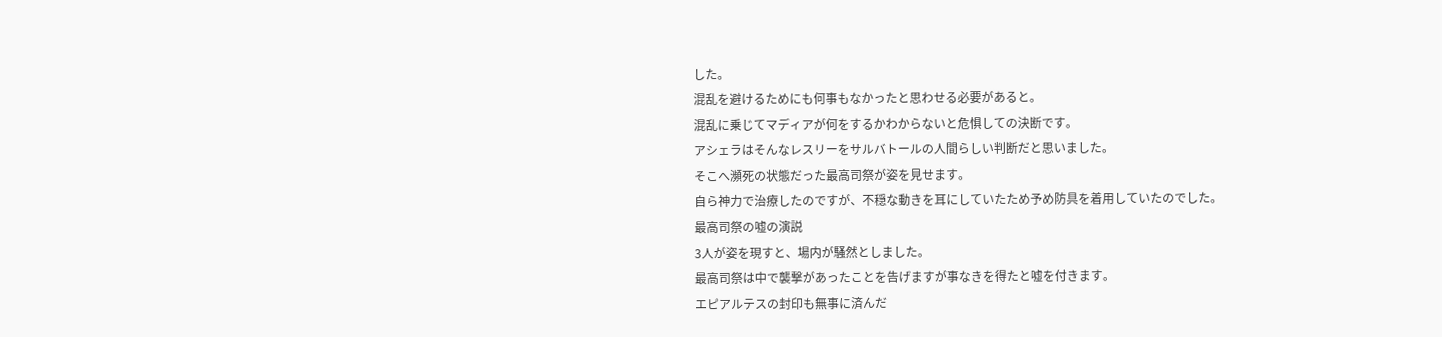した。
混乱を避けるためにも何事もなかったと思わせる必要があると。
混乱に乗じてマディアが何をするかわからないと危惧しての決断です。
アシェラはそんなレスリーをサルバトールの人間らしい判断だと思いました。
そこへ瀕死の状態だった最高司祭が姿を見せます。
自ら神力で治療したのですが、不穏な動きを耳にしていたため予め防具を着用していたのでした。
最高司祭の嘘の演説
3人が姿を現すと、場内が騒然としました。
最高司祭は中で襲撃があったことを告げますが事なきを得たと嘘を付きます。
エピアルテスの封印も無事に済んだ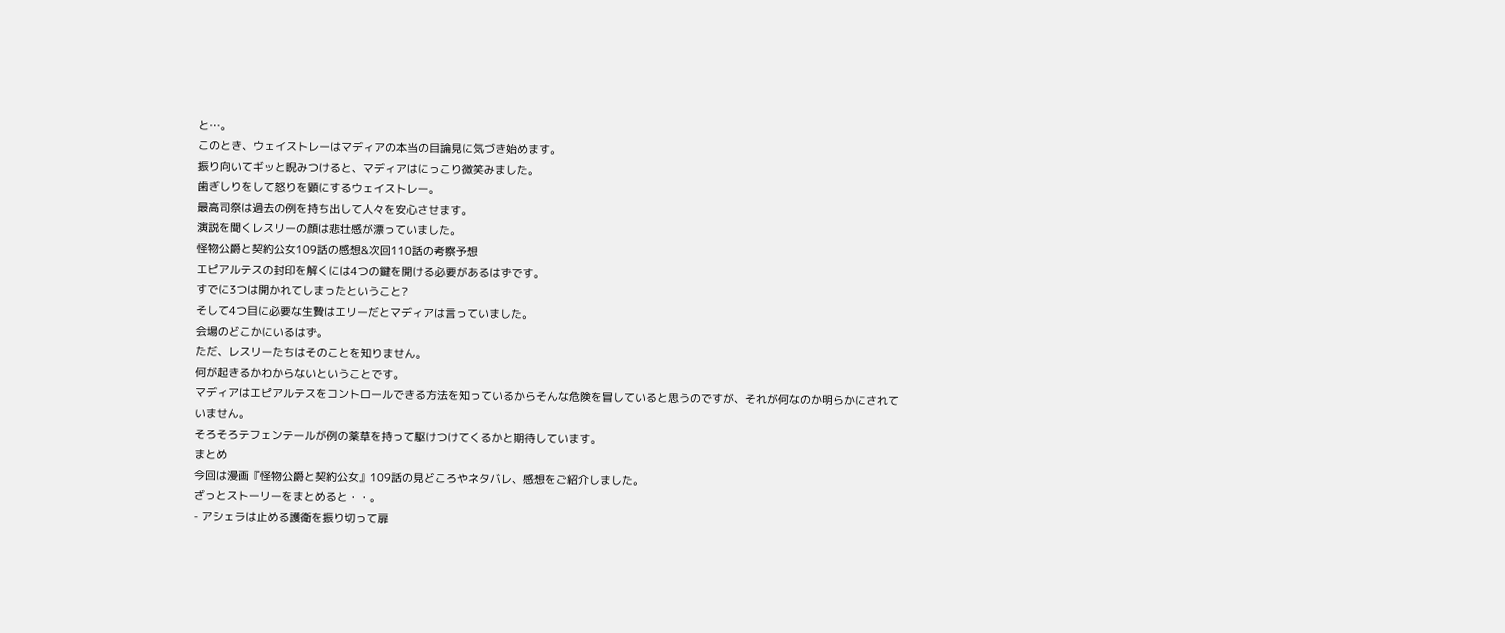と…。
このとき、ウェイストレーはマディアの本当の目論見に気づき始めます。
振り向いてギッと睨みつけると、マディアはにっこり微笑みました。
歯ぎしりをして怒りを顕にするウェイストレー。
最高司祭は過去の例を持ち出して人々を安心させます。
演説を聞くレスリーの顔は悲壮感が漂っていました。
怪物公爵と契約公女109話の感想&次回110話の考察予想
エピアルテスの封印を解くには4つの鍵を開ける必要があるはずです。
すでに3つは開かれてしまったということ?
そして4つ目に必要な生贄はエリーだとマディアは言っていました。
会場のどこかにいるはず。
ただ、レスリーたちはそのことを知りません。
何が起きるかわからないということです。
マディアはエピアルテスをコントロールできる方法を知っているからそんな危険を冒していると思うのですが、それが何なのか明らかにされていません。
そろそろテフェンテールが例の薬草を持って駆けつけてくるかと期待しています。
まとめ
今回は漫画『怪物公爵と契約公女』109話の見どころやネタバレ、感想をご紹介しました。
ざっとストーリーをまとめると・・。
- アシェラは止める護衛を振り切って扉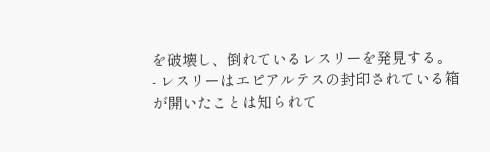を破壊し、倒れているレスリーを発見する。
- レスリーはエピアルテスの封印されている箱が開いたことは知られて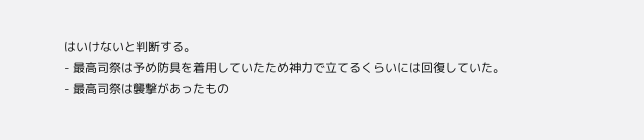はいけないと判断する。
- 最高司祭は予め防具を着用していたため神力で立てるくらいには回復していた。
- 最高司祭は襲撃があったもの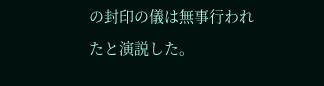の封印の儀は無事行われたと演説した。